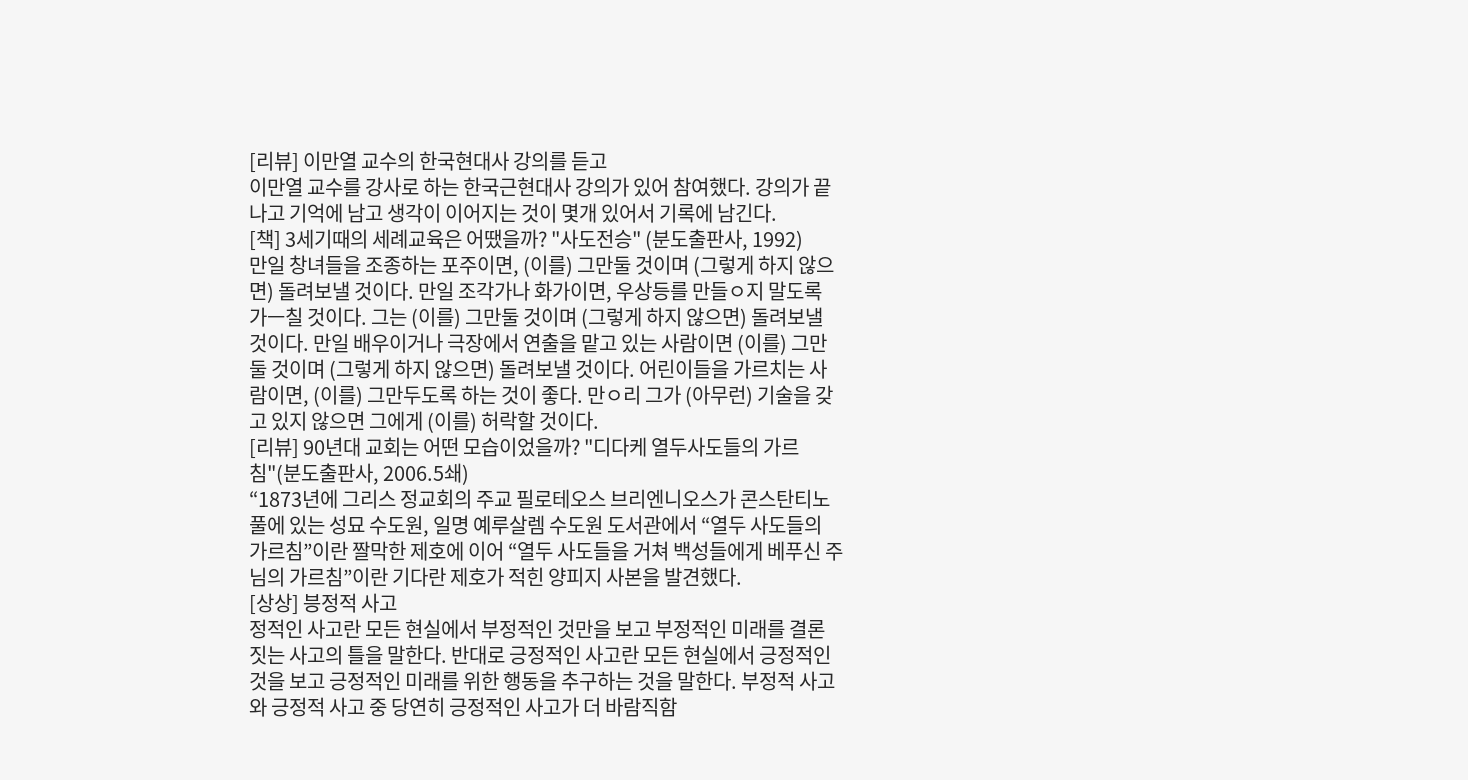[리뷰] 이만열 교수의 한국현대사 강의를 듣고
이만열 교수를 강사로 하는 한국근현대사 강의가 있어 참여했다. 강의가 끝나고 기억에 남고 생각이 이어지는 것이 몇개 있어서 기록에 남긴다.
[책] 3세기때의 세례교육은 어땠을까? "사도전승" (분도출판사, 1992)
만일 창녀들을 조종하는 포주이면, (이를) 그만둘 것이며 (그렇게 하지 않으면) 돌려보낼 것이다. 만일 조각가나 화가이면, 우상등를 만들ㅇ지 말도록 가ㅡ칠 것이다. 그는 (이를) 그만둘 것이며 (그렇게 하지 않으면) 돌려보낼 것이다. 만일 배우이거나 극장에서 연출을 맡고 있는 사람이면 (이를) 그만둘 것이며 (그렇게 하지 않으면) 돌려보낼 것이다. 어린이들을 가르치는 사람이면, (이를) 그만두도록 하는 것이 좋다. 만ㅇ리 그가 (아무런) 기술을 갖고 있지 않으면 그에게 (이를) 허락할 것이다.
[리뷰] 90년대 교회는 어떤 모습이었을까? "디다케 열두사도들의 가르침"(분도출판사, 2006.5쇄)
“1873년에 그리스 정교회의 주교 필로테오스 브리엔니오스가 콘스탄티노풀에 있는 성묘 수도원, 일명 예루살렘 수도원 도서관에서 “열두 사도들의 가르침”이란 짤막한 제호에 이어 “열두 사도들을 거쳐 백성들에게 베푸신 주님의 가르침”이란 기다란 제호가 적힌 양피지 사본을 발견했다.
[상상] 븡정적 사고
정적인 사고란 모든 현실에서 부정적인 것만을 보고 부정적인 미래를 결론 짓는 사고의 틀을 말한다. 반대로 긍정적인 사고란 모든 현실에서 긍정적인 것을 보고 긍정적인 미래를 위한 행동을 추구하는 것을 말한다. 부정적 사고와 긍정적 사고 중 당연히 긍정적인 사고가 더 바람직함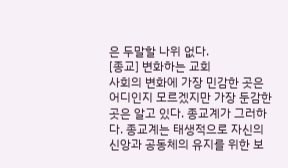은 두말할 나위 없다.
[종교] 변화하는 교회
사회의 변화에 가장 민감한 곳은 어디인지 모르겠지만 가장 둔감한 곳은 알고 있다. 종교계가 그러하다. 종교계는 태생적으로 자신의 신앙과 공동체의 유지를 위한 보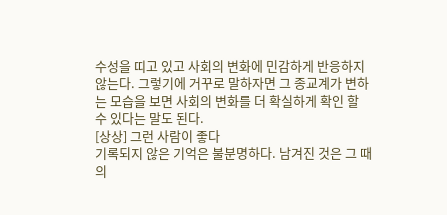수성을 띠고 있고 사회의 변화에 민감하게 반응하지 않는다. 그렇기에 거꾸로 말하자면 그 종교계가 변하는 모습을 보면 사회의 변화를 더 확실하게 확인 할 수 있다는 말도 된다.
[상상] 그런 사람이 좋다
기록되지 않은 기억은 불분명하다. 남겨진 것은 그 때의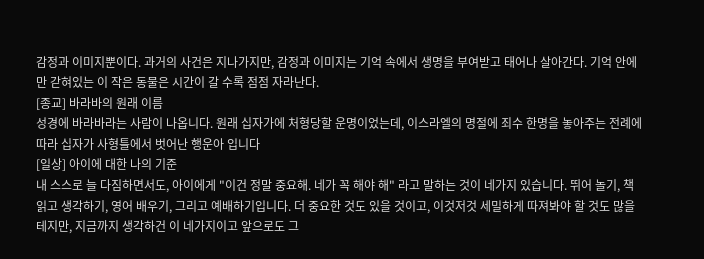감정과 이미지뿐이다. 과거의 사건은 지나가지만, 감정과 이미지는 기억 속에서 생명을 부여받고 태어나 살아간다. 기억 안에만 갇혀있는 이 작은 동물은 시간이 갈 수록 점점 자라난다.
[종교] 바라바의 원래 이름
성경에 바라바라는 사람이 나옵니다. 원래 십자가에 처형당할 운명이었는데, 이스라엘의 명절에 죄수 한명을 놓아주는 전례에 따라 십자가 사형틀에서 벗어난 행운아 입니다
[일상] 아이에 대한 나의 기준
내 스스로 늘 다짐하면서도, 아이에게 "이건 정말 중요해. 네가 꼭 해야 해" 라고 말하는 것이 네가지 있습니다. 뛰어 놀기, 책 읽고 생각하기, 영어 배우기, 그리고 예배하기입니다. 더 중요한 것도 있을 것이고, 이것저것 세밀하게 따져봐야 할 것도 많을 테지만, 지금까지 생각하건 이 네가지이고 앞으로도 그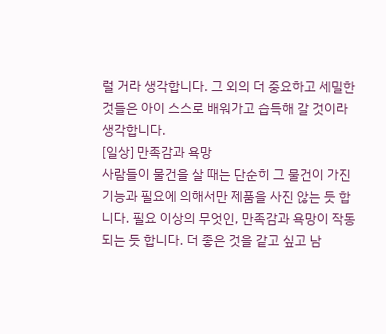럴 거라 생각합니다. 그 외의 더 중요하고 세밀한 것들은 아이 스스로 배워가고 습득해 갈 것이라 생각합니다.
[일상] 만족감과 욕망
사람들이 물건을 살 때는 단순히 그 물건이 가진 기능과 필요에 의해서만 제품을 사진 않는 듯 합니다. 필요 이상의 무엇인, 만족감과 욕망이 작동되는 듯 합니다. 더 좋은 것을 같고 싶고 남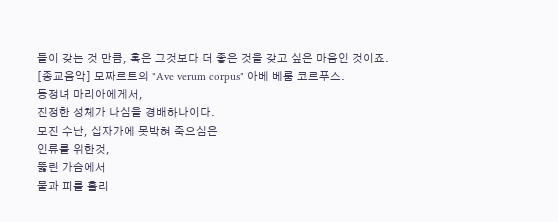들이 갖는 것 만큼, 혹은 그것보다 더 좋은 것을 갖고 싶은 마음인 것이죠.
[종교음악] 모짜르트의 "Ave verum corpus" 아베 베룸 코르푸스.
동정녀 마리아에게서,
진정한 성체가 나심을 경배하나이다.
모진 수난, 십자가에 못박혀 죽으심은
인류를 위한것,
뚫린 가슴에서
물과 피를 흘리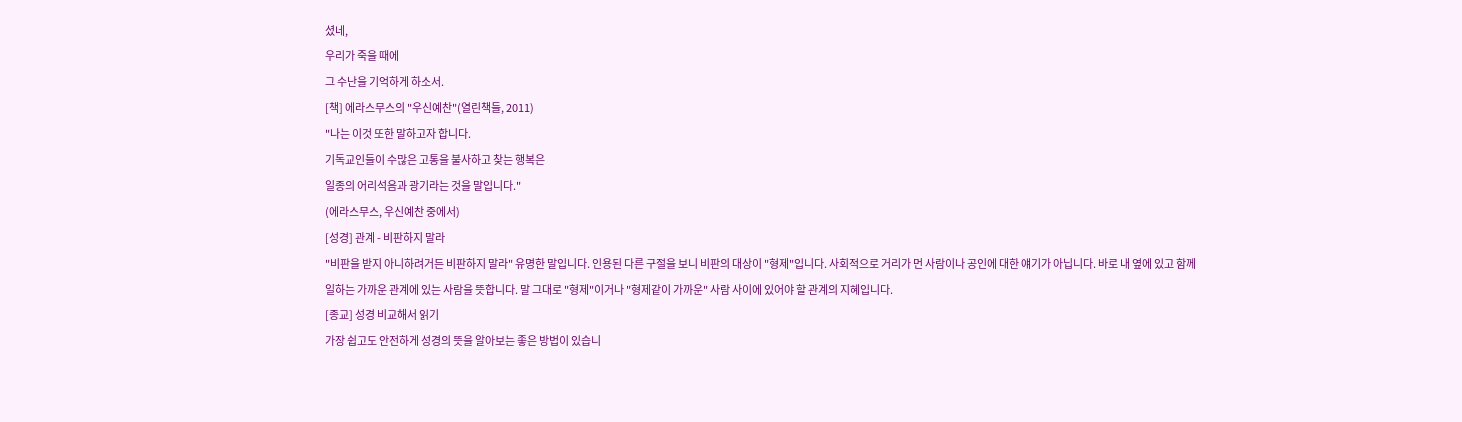셨네,
우리가 죽을 때에
그 수난을 기억하게 하소서.
[책] 에라스무스의 "우신예찬"(열린책들, 2011)
"나는 이것 또한 말하고자 합니다.
기독교인들이 수많은 고통을 불사하고 찾는 행복은
일종의 어리석음과 광기라는 것을 말입니다."
(에라스무스, 우신예찬 중에서)
[성경] 관계 - 비판하지 말라
"비판을 받지 아니하려거든 비판하지 말라" 유명한 말입니다. 인용된 다른 구절을 보니 비판의 대상이 "형제"입니다. 사회적으로 거리가 먼 사람이나 공인에 대한 얘기가 아닙니다. 바로 내 옆에 있고 함께 일하는 가까운 관계에 있는 사람을 뜻합니다. 말 그대로 "형제"이거나 "형제같이 가까운" 사람 사이에 있어야 할 관계의 지혜입니다.
[종교] 성경 비교해서 읽기
가장 쉽고도 안전하게 성경의 뜻을 알아보는 좋은 방법이 있습니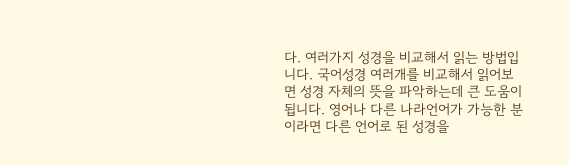다. 여러가지 성경을 비교해서 읽는 방법입니다. 국어성경 여러개를 비교해서 읽어보면 성경 자체의 뜻을 파악하는데 큰 도움이 됩니다. 영어나 다른 나라언어가 가능한 분이라면 다른 언어로 된 성경을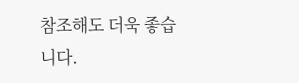참조해도 더욱 좋습니다.